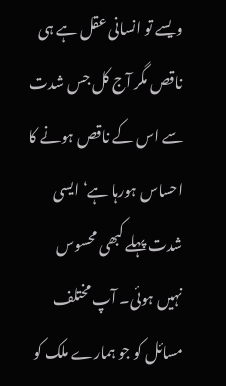ویسے تو انسانی عقل ہے ہی ناقص مگر آج کل جس شدت سے اس کے ناقص ہونے کا احساس ہورہا ہے‘ ایسی شدت پہلے کبھی محسوس نہیں ہوئی۔ آپ مختلف مسائل کو جو ہمارے ملک کو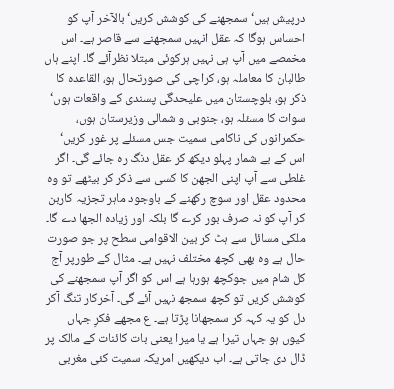درپیش ہیں‘ سمجھنے کی کوشش کریں‘ بالآخر آپ کو احساس ہوگا کہ عقل انہیں سمجھنے سے قاصر ہے۔ اس مخمصے میں آپ ہی نہیں ہرکوئی مبتلا نظرآئے گا۔ اپنے ہاں طالبان کا معاملہ ہو، کراچی کی صورتحال ہو، القاعدہ کا ذکر ہو، بلوچستان میں علیحدگی پسندی کے واقعات ہوں‘ سوات کا مسئلہ ہو، جنوبی و شمالی وزیرستان ہوں، حکمرانوں کی ناکامی سمیت جس مسئلے پر غور کریں‘ اس کے بے شمار پہلو دیکھ کر عقل دنگ رہ جائے گی۔ اگر غلطی سے آپ اپنی الجھن کا کسی سے ذکر کر بیٹھے تو وہ محدود عقل اور سوچ رکھنے کے باوجود ماہر تجزیہ کاربن کر آپ کو نہ صرف بور کرے گا بلکہ اور زیادہ الجھا دے گا۔ ملکی مسائل سے ہٹ کر بین الاقوامی سطح پر جو صورت حال ہے وہ بھی کچھ مختلف نہیں ہے۔ مثال کے طورپر آج کل شام میں جوکچھ ہورہا ہے اس کو اگر آپ سمجھنے کی کوشش کریں تو کچھ سمجھ نہیں آئے گی۔ آخرکار تنگ آکر دل کو یہ کہہ کر سمجھانا پڑتا ہے۔ ع مجھے فکرِ جہاں کیوں ہو جہاں تیرا ہے یا میرا یعنی بات کائنات کے مالک پر ڈال دی جاتی ہے۔ اب دیکھیں امریکہ سمیت کئی مغربی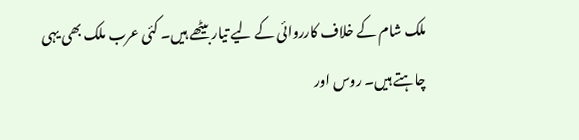ملک شام کے خلاف کارروائی کے لیے تیار بیٹھے ہیں۔ کئی عرب ملک بھی یہی چاہتے ہیں۔ روس اور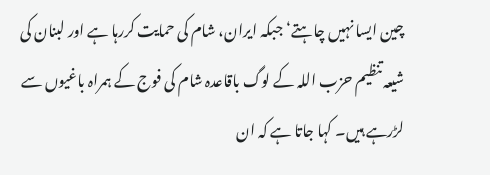چین ایسا نہیں چاہتے‘ جبکہ ایران، شام کی حمایت کررہا ہے اور لبنان کی شیعہ تنظیم حزب اللہ کے لوگ باقاعدہ شام کی فوج کے ہمراہ باغیوں سے لڑرہے ہیں۔ کہا جاتا ہے کہ ان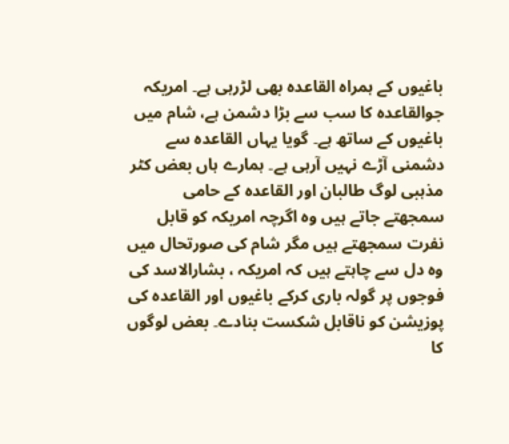باغیوں کے ہمراہ القاعدہ بھی لڑرہی ہے۔ امریکہ جوالقاعدہ کا سب سے بڑا دشمن ہے، شام میں باغیوں کے ساتھ ہے۔ گویا یہاں القاعدہ سے دشمنی آڑے نہیں آرہی ہے۔ ہمارے ہاں بعض کٹر مذہبی لوگ طالبان اور القاعدہ کے حامی سمجھتے جاتے ہیں وہ اگرچہ امریکہ کو قابل نفرت سمجھتے ہیں مگر شام کی صورتحال میں وہ دل سے چاہتے ہیں کہ امریکہ ، بشارالاسد کی فوجوں پر گولہ باری کرکے باغیوں اور القاعدہ کی پوزیشن کو ناقابل شکست بنادے۔ بعض لوگوں کا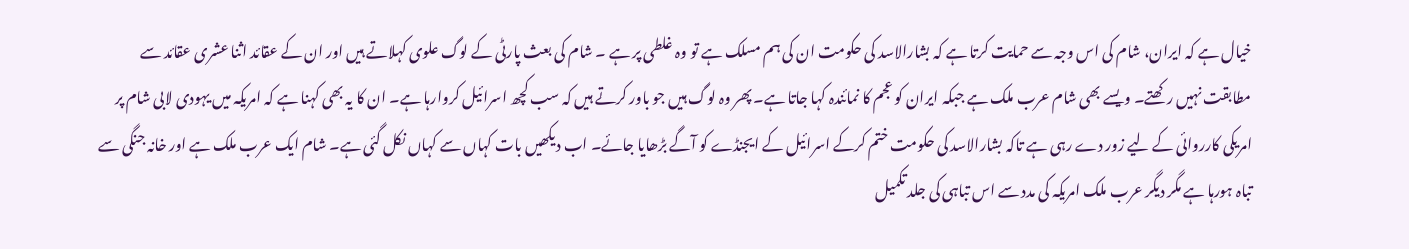خیال ہے کہ ایران، شام کی اس وجہ سے حمایت کرتا ہے کہ بشارالاسد کی حکومت ان کی ہم مسلک ہے تو وہ غلطی پر ہے ۔ شام کی بعث پارٹی کے لوگ علوی کہلاتے ہیں اور ان کے عقائد اثنا عشری عقائد سے مطابقت نہیں رکھتے۔ ویسے بھی شام عرب ملک ہے جبکہ ایران کو عجم کا نمائندہ کہا جاتا ہے۔ پھر وہ لوگ ہیں جو باور کرتے ہیں کہ سب کچھ اسرائیل کروارہا ہے۔ ان کا یہ بھی کہنا ہے کہ امریکہ میں یہودی لابی شام پر امریکی کارروائی کے لیے زور دے رہی ہے تاکہ بشارالاسد کی حکومت ختم کرکے اسرائیل کے ایجنڈے کو آگے بڑھایا جائے۔ اب دیکھیں بات کہاں سے کہاں نکل گئی ہے۔ شام ایک عرب ملک ہے اور خانہ جنگی سے تباہ ہورہا ہے مگر دیگر عرب ملک امریکہ کی مدد سے اس تباہی کی جلد تکمیل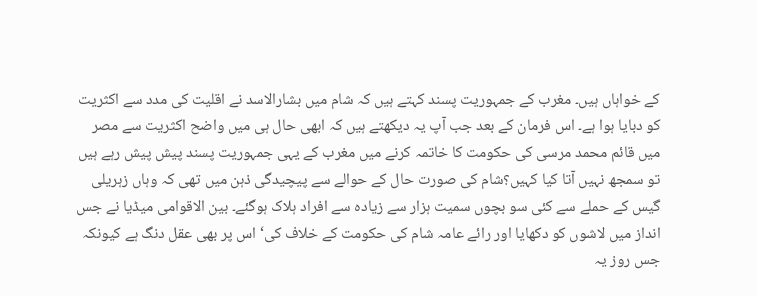کے خواہاں ہیں۔ مغرب کے جمہوریت پسند کہتے ہیں کہ شام میں بشارالاسد نے اقلیت کی مدد سے اکثریت کو دبایا ہوا ہے۔ اس فرمان کے بعد جب آپ یہ دیکھتے ہیں کہ ابھی حال ہی میں واضح اکثریت سے مصر میں قائم محمد مرسی کی حکومت کا خاتمہ کرنے میں مغرب کے یہی جمہوریت پسند پیش پیش رہے ہیں تو سمجھ نہیں آتا کیا کہیں؟شام کی صورت حال کے حوالے سے پیچیدگی ذہن میں تھی کہ وہاں زہریلی گیس کے حملے سے کئی سو بچوں سمیت ہزار سے زیادہ سے افراد ہلاک ہوگئے۔ بین الاقوامی میڈیا نے جس انداز میں لاشوں کو دکھایا اور رائے عامہ شام کی حکومت کے خلاف کی‘ اس پر بھی عقل دنگ ہے کیونکہ جس روز یہ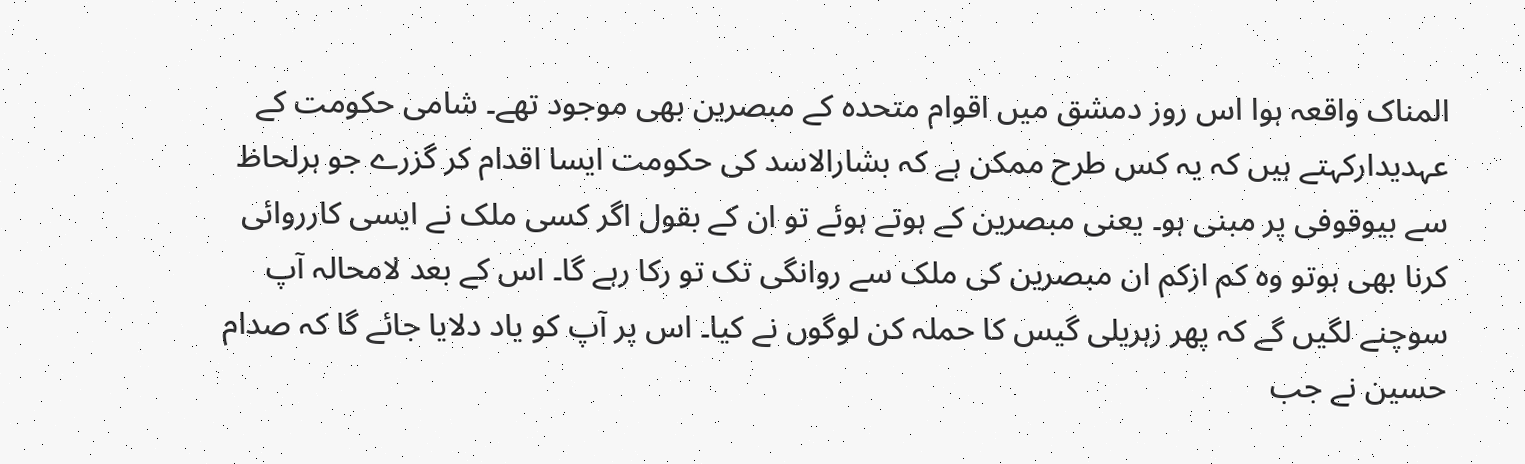المناک واقعہ ہوا اس روز دمشق میں اقوام متحدہ کے مبصرین بھی موجود تھے۔ شامی حکومت کے عہدیدارکہتے ہیں کہ یہ کس طرح ممکن ہے کہ بشارالاسد کی حکومت ایسا اقدام کر گزرے جو ہرلحاظ سے بیوقوفی پر مبنی ہو۔ یعنی مبصرین کے ہوتے ہوئے تو ان کے بقول اگر کسی ملک نے ایسی کارروائی کرنا بھی ہوتو وہ کم ازکم ان مبصرین کی ملک سے روانگی تک تو رکا رہے گا۔ اس کے بعد لامحالہ آپ سوچنے لگیں گے کہ پھر زہریلی گیس کا حملہ کن لوگوں نے کیا۔ اس پر آپ کو یاد دلایا جائے گا کہ صدام حسین نے جب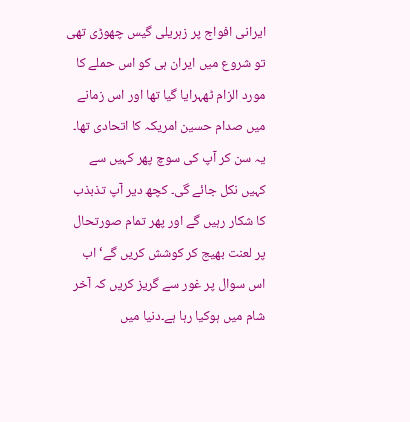ایرانی افواج پر زہریلی گیس چھوڑی تھی تو شروع میں ایران ہی کو اس حملے کا مورد الزام ٹھہرایا گیا تھا اور اس زمانے میں صدام حسین امریکہ کا اتحادی تھا۔ یہ سن کر آپ کی سوچ پھر کہیں سے کہیں نکل جائے گی۔ کچھ دیر آپ تذبذب کا شکار رہیں گے اور پھر تمام صورتحال پر لعنت بھیج کر کوشش کریں گے‘ اب اس سوال پر غور سے گریز کریں کہ آخر شام میں ہوکیا رہا ہے۔دنیا میں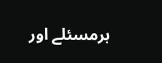ہرمسئلے اور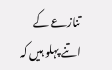تنازعے کے اتنے پہلو ہیں کہ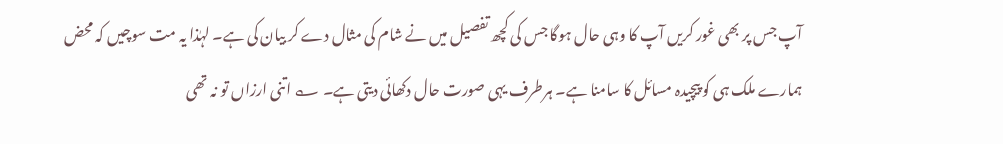آپ جس پر بھی غور کریں آپ کا وہی حال ہوگا جس کی کچھ تفصیل میں نے شام کی مثال دے کر بیان کی ہے۔ لہٰذا یہ مت سوچیں کہ محض ہمارے ملک ہی کو پیچیدہ مسائل کا سامنا ہے۔ ہرطرف یہی صورت حال دکھائی دیتی ہے۔ ؎ اتنی ارزاں تو نہ تھی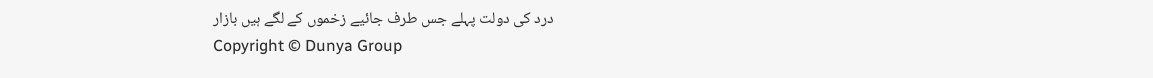درد کی دولت پہلے جس طرف جائیے زخموں کے لگے ہیں بازار
Copyright © Dunya Group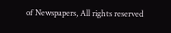of Newspapers, All rights reserved